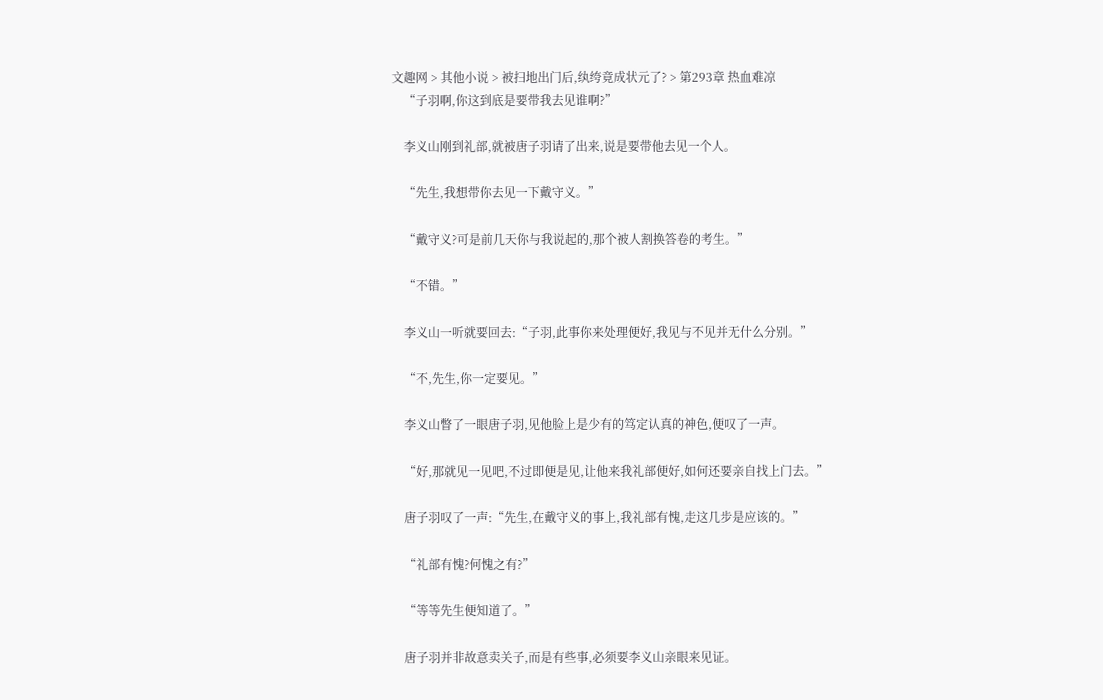文趣网 > 其他小说 > 被扫地出门后,纨绔竟成状元了? > 第293章 热血难凉
    “子羽啊,你这到底是要带我去见谁啊?”

    李义山刚到礼部,就被唐子羽请了出来,说是要带他去见一个人。

    “先生,我想带你去见一下戴守义。”

    “戴守义?可是前几天你与我说起的,那个被人割换答卷的考生。”

    “不错。”

    李义山一听就要回去:“子羽,此事你来处理便好,我见与不见并无什么分别。”

    “不,先生,你一定要见。”

    李义山瞥了一眼唐子羽,见他脸上是少有的笃定认真的神色,便叹了一声。

    “好,那就见一见吧,不过即便是见,让他来我礼部便好,如何还要亲自找上门去。”

    唐子羽叹了一声:“先生,在戴守义的事上,我礼部有愧,走这几步是应该的。”

    “礼部有愧?何愧之有?”

    “等等先生便知道了。”

    唐子羽并非故意卖关子,而是有些事,必须要李义山亲眼来见证。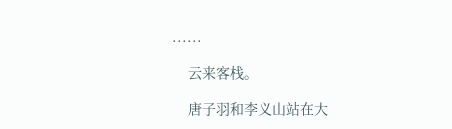......

    云来客栈。

    唐子羽和李义山站在大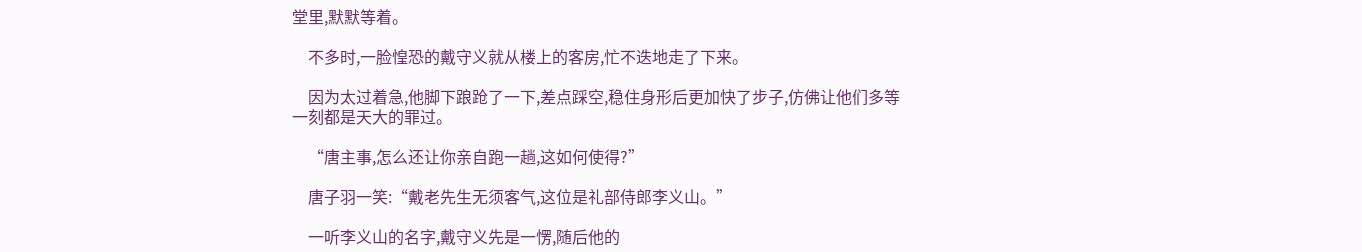堂里,默默等着。

    不多时,一脸惶恐的戴守义就从楼上的客房,忙不迭地走了下来。

    因为太过着急,他脚下踉跄了一下,差点踩空,稳住身形后更加快了步子,仿佛让他们多等一刻都是天大的罪过。

    “唐主事,怎么还让你亲自跑一趟,这如何使得?”

    唐子羽一笑:“戴老先生无须客气,这位是礼部侍郎李义山。”

    一听李义山的名字,戴守义先是一愣,随后他的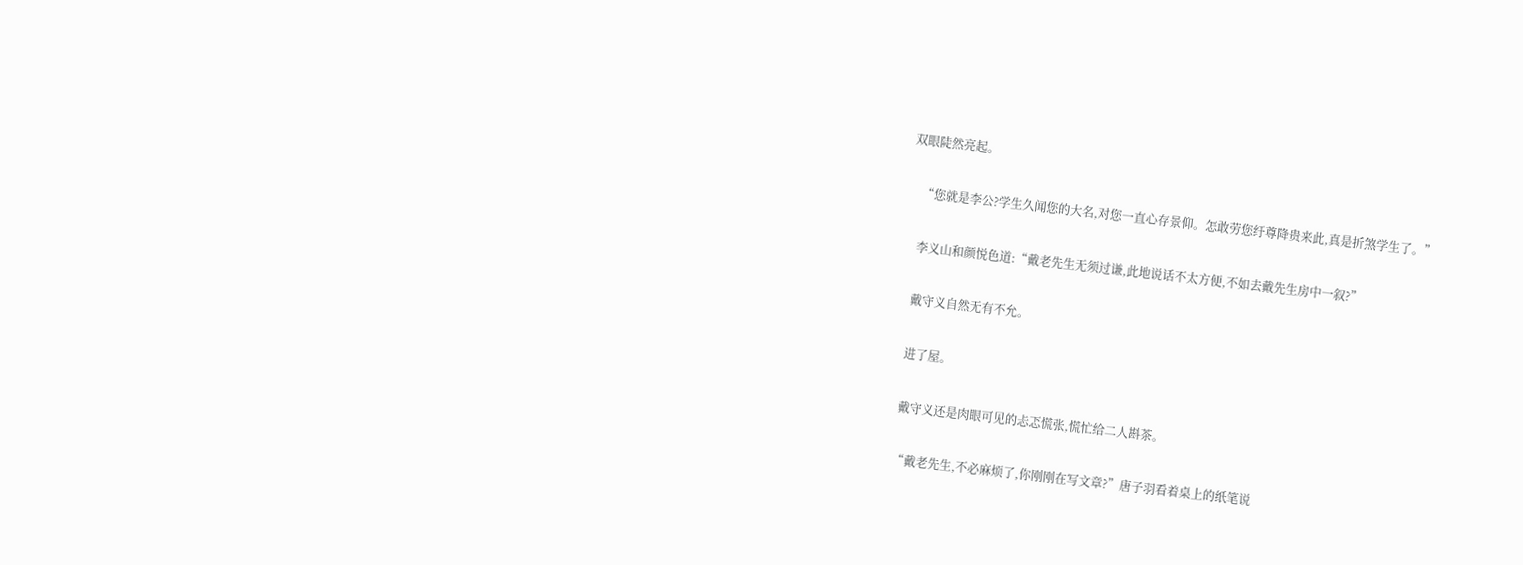双眼陡然亮起。

    “您就是李公?学生久闻您的大名,对您一直心存景仰。怎敢劳您纡尊降贵来此,真是折煞学生了。”

    李义山和颜悦色道:“戴老先生无须过谦,此地说话不太方便,不如去戴先生房中一叙?”

    戴守义自然无有不允。

    进了屋。

    戴守义还是肉眼可见的忐忑慌张,慌忙给二人斟茶。

    “戴老先生,不必麻烦了,你刚刚在写文章?”唐子羽看着桌上的纸笔说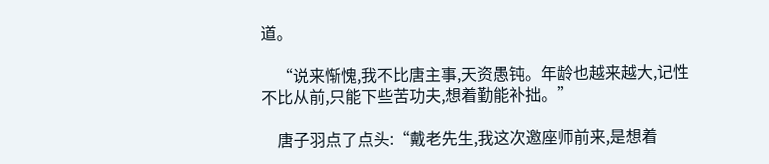道。

    “说来惭愧,我不比唐主事,天资愚钝。年龄也越来越大,记性不比从前,只能下些苦功夫,想着勤能补拙。”

    唐子羽点了点头:“戴老先生,我这次邀座师前来,是想着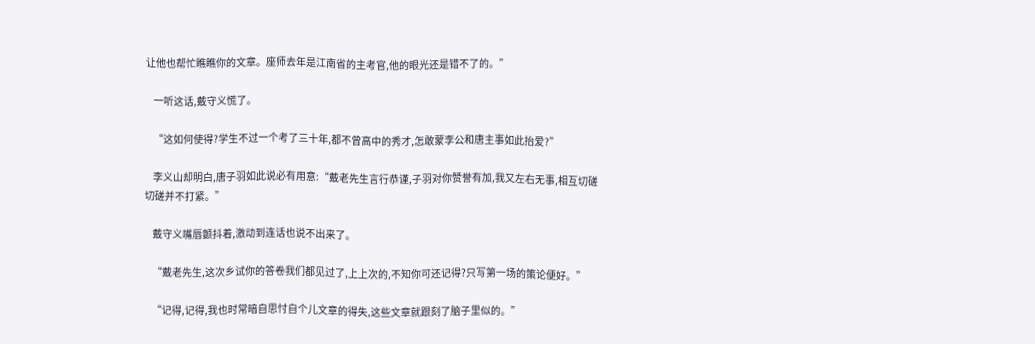让他也帮忙瞧瞧你的文章。座师去年是江南省的主考官,他的眼光还是错不了的。”

    一听这话,戴守义慌了。

    “这如何使得?学生不过一个考了三十年,都不曾高中的秀才,怎敢蒙李公和唐主事如此抬爱?”

    李义山却明白,唐子羽如此说必有用意:“戴老先生言行恭谨,子羽对你赞誉有加,我又左右无事,相互切磋切磋并不打紧。”

    戴守义嘴唇颤抖着,激动到连话也说不出来了。

    “戴老先生,这次乡试你的答卷我们都见过了,上上次的,不知你可还记得?只写第一场的策论便好。”

    “记得,记得,我也时常暗自思忖自个儿文章的得失,这些文章就跟刻了脑子里似的。”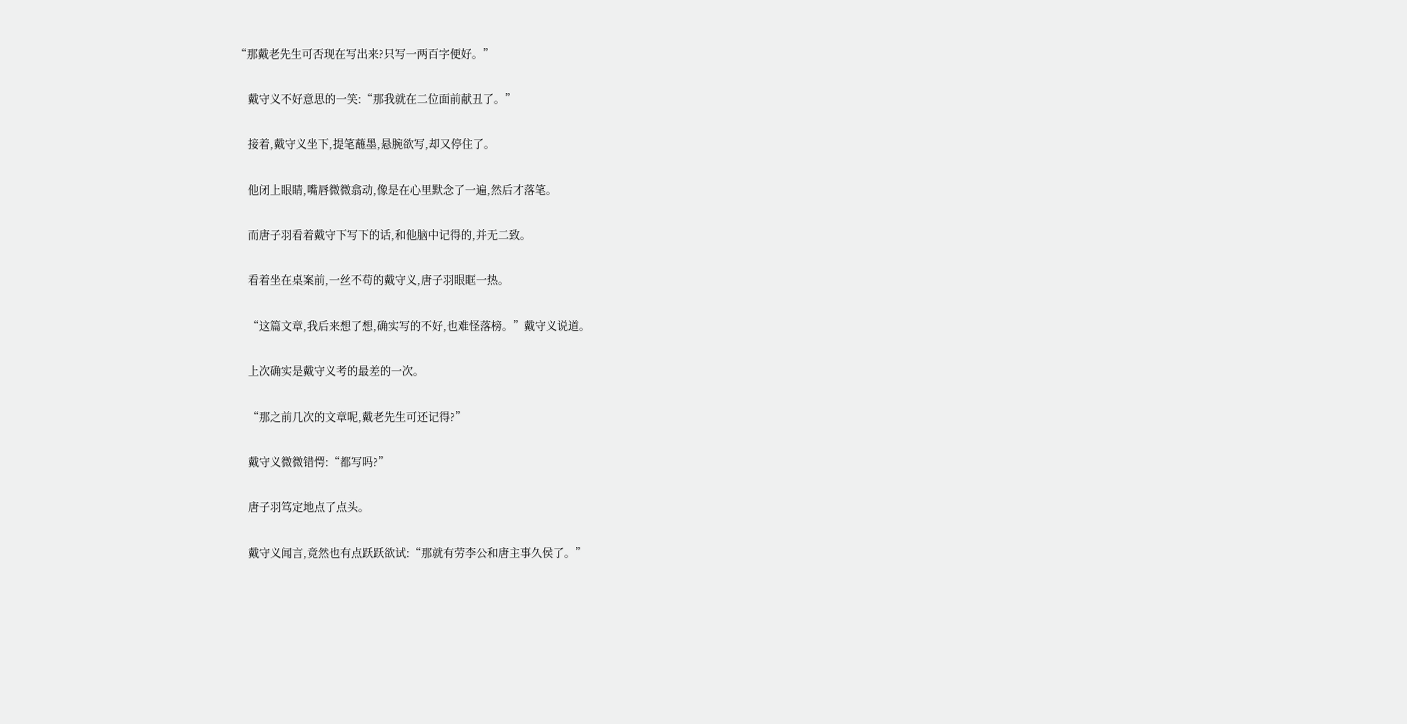“那戴老先生可否现在写出来?只写一两百字便好。”

    戴守义不好意思的一笑:“那我就在二位面前献丑了。”

    接着,戴守义坐下,提笔蘸墨,悬腕欲写,却又停住了。

    他闭上眼睛,嘴唇微微翕动,像是在心里默念了一遍,然后才落笔。

    而唐子羽看着戴守下写下的话,和他脑中记得的,并无二致。

    看着坐在桌案前,一丝不苟的戴守义,唐子羽眼眶一热。

    “这篇文章,我后来想了想,确实写的不好,也难怪落榜。”戴守义说道。

    上次确实是戴守义考的最差的一次。

    “那之前几次的文章呢,戴老先生可还记得?”

    戴守义微微错愕:“都写吗?”

    唐子羽笃定地点了点头。

    戴守义闻言,竟然也有点跃跃欲试:“那就有劳李公和唐主事久侯了。”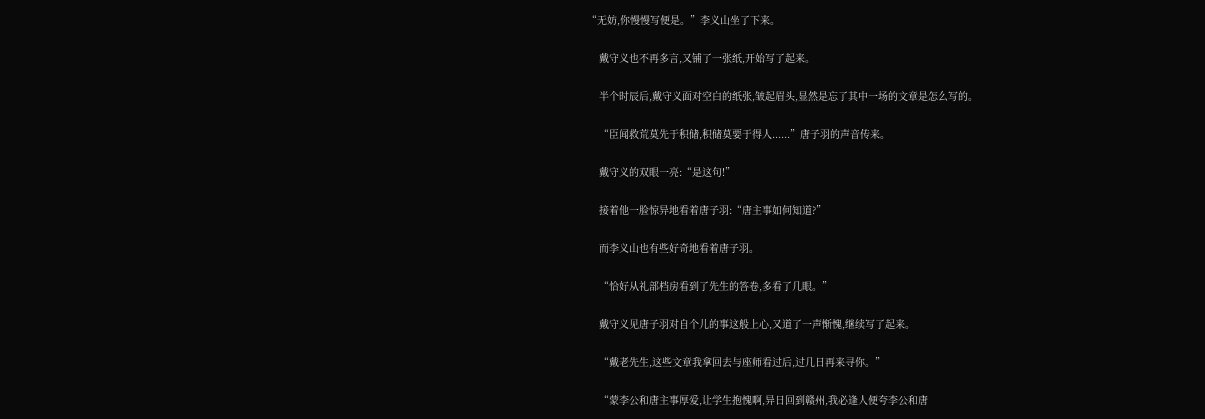“无妨,你慢慢写便是。”李义山坐了下来。

    戴守义也不再多言,又铺了一张纸,开始写了起来。

    半个时辰后,戴守义面对空白的纸张,皱起眉头,显然是忘了其中一场的文章是怎么写的。

    “臣闻救荒莫先于积储,积储莫要于得人......”唐子羽的声音传来。

    戴守义的双眼一亮:“是这句!”

    接着他一脸惊异地看着唐子羽:“唐主事如何知道?”

    而李义山也有些好奇地看着唐子羽。

    “恰好从礼部档房看到了先生的答卷,多看了几眼。”

    戴守义见唐子羽对自个儿的事这般上心,又道了一声惭愧,继续写了起来。

    “戴老先生,这些文章我拿回去与座师看过后,过几日再来寻你。”

    “蒙李公和唐主事厚爱,让学生抱愧啊,异日回到赣州,我必逢人便夸李公和唐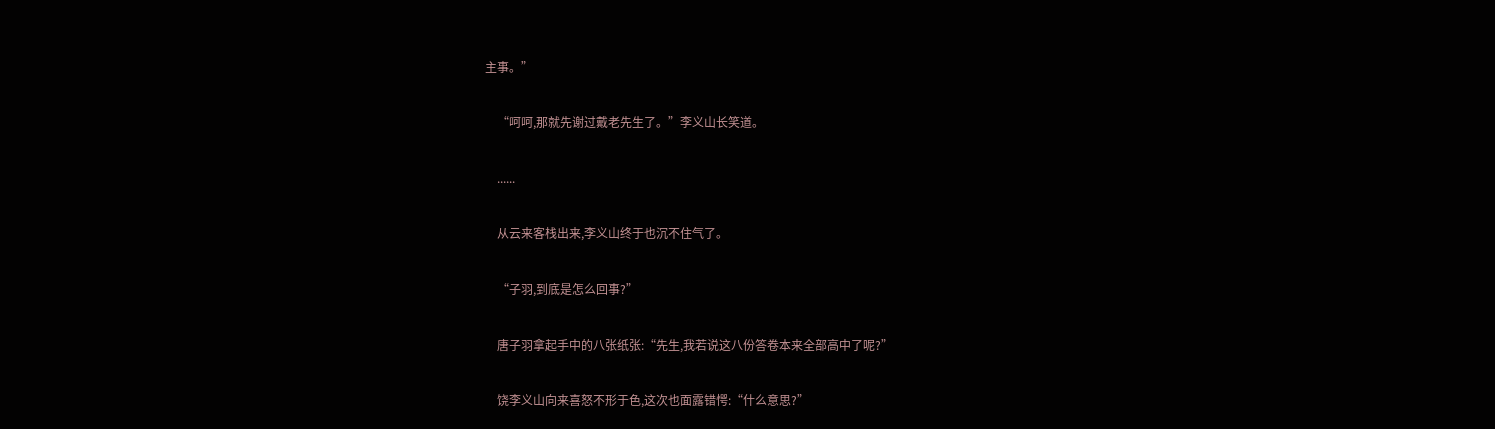主事。”

    “呵呵,那就先谢过戴老先生了。”李义山长笑道。

    ......

    从云来客栈出来,李义山终于也沉不住气了。

    “子羽,到底是怎么回事?”

    唐子羽拿起手中的八张纸张:“先生,我若说这八份答卷本来全部高中了呢?”

    饶李义山向来喜怒不形于色,这次也面露错愕:“什么意思?”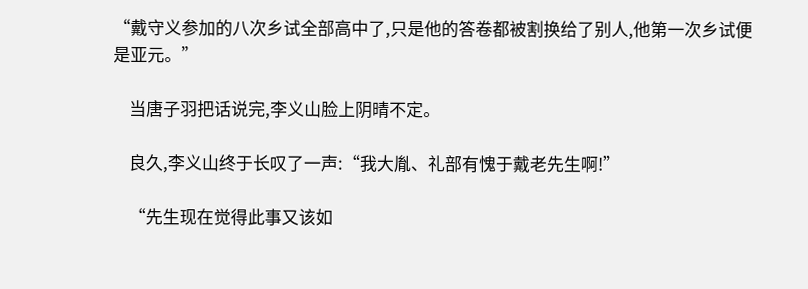“戴守义参加的八次乡试全部高中了,只是他的答卷都被割换给了别人,他第一次乡试便是亚元。”

    当唐子羽把话说完,李义山脸上阴晴不定。

    良久,李义山终于长叹了一声:“我大胤、礼部有愧于戴老先生啊!”

    “先生现在觉得此事又该如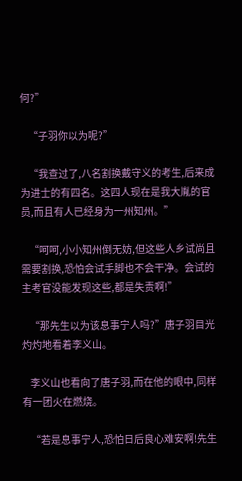何?”

    “子羽你以为呢?”

    “我查过了,八名割换戴守义的考生,后来成为进士的有四名。这四人现在是我大胤的官员,而且有人已经身为一州知州。”

    “呵呵,小小知州倒无妨,但这些人乡试尚且需要割换,恐怕会试手脚也不会干净。会试的主考官没能发现这些,都是失责啊!”

    “那先生以为该息事宁人吗?”唐子羽目光灼灼地看着李义山。

    李义山也看向了唐子羽,而在他的眼中,同样有一团火在燃烧。

    “若是息事宁人,恐怕日后良心难安啊!先生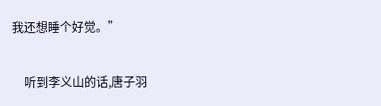我还想睡个好觉。”

    听到李义山的话,唐子羽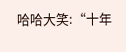哈哈大笑:“十年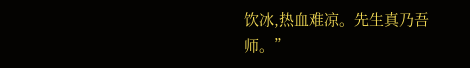饮冰,热血难凉。先生真乃吾师。”